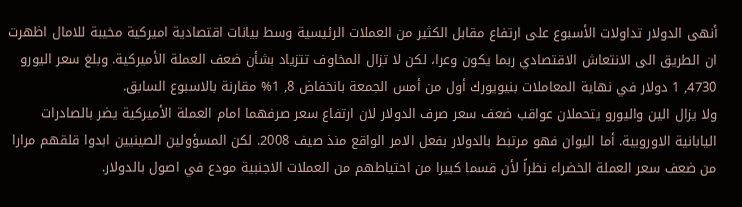أنهى الدولار تداولات الأسبوع على ارتفاع مقابل الكثير من العملات الرئيسية وسط بيانات اقتصادية اميركية مخيبة للامال اظهرت ان الطريق الى الانتعاش الاقتصادي ربما يكون وعرا، لكن لا تزال المخاوف تتزياد بشأن ضعف العملة الأميركية. وبلغ سعر اليورو 4730, 1 دولار في نهاية المعاملات بنيويورك أول من أمس الجمعة بانخفاض 8, 1% مقارنة بالاسبوع السابق.
ولا يزال الين واليورو يتحملان عواقب ضعف سعر صرف الدولار لان ارتفاع سعر صرفهما امام العملة الأميركية يضر بالصادرات اليابانية الاوروبية. أما اليوان فهو مرتبط بالدولار بفعل الامر الواقع منذ صيف 2008. لكن المسؤولين الصينيين ابدوا قلقهم مرارا من ضعف سعر العملة الخضراء نظراً لأن قسما كبيرا من احتياطهم من العملات الاجنبية مودع في اصول بالدولار.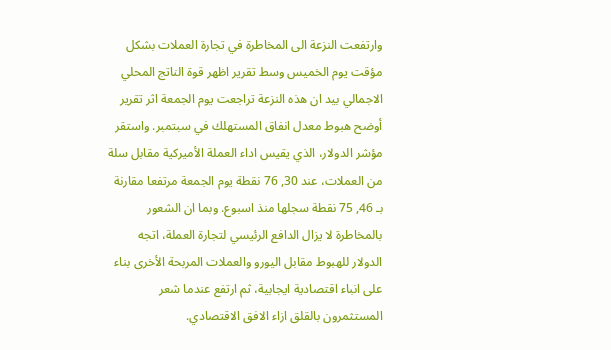وارتفعت النزعة الى المخاطرة في تجارة العملات بشكل مؤقت يوم الخميس وسط تقرير اظهر قوة الناتج المحلي الاجمالي بيد ان هذه النزعة تراجعت يوم الجمعة اثر تقرير أوضح هبوط معدل انفاق المستهلك في سبتمبر. واستقر مؤشر الدولار، الذي يقيس اداء العملة الأميركية مقابل سلة من العملات، عند 30, 76 نقطة يوم الجمعة مرتفعا مقارنة بـ 46, 75 نقطة سجلها منذ اسبوع. وبما ان الشعور بالمخاطرة لا يزال الدافع الرئيسي لتجارة العملة، اتجه الدولار للهبوط مقابل اليورو والعملات المربحة الأخرى بناء على انباء اقتصادية ايجابية، ثم ارتفع عندما شعر المستثمرون بالقلق ازاء الافق الاقتصادي.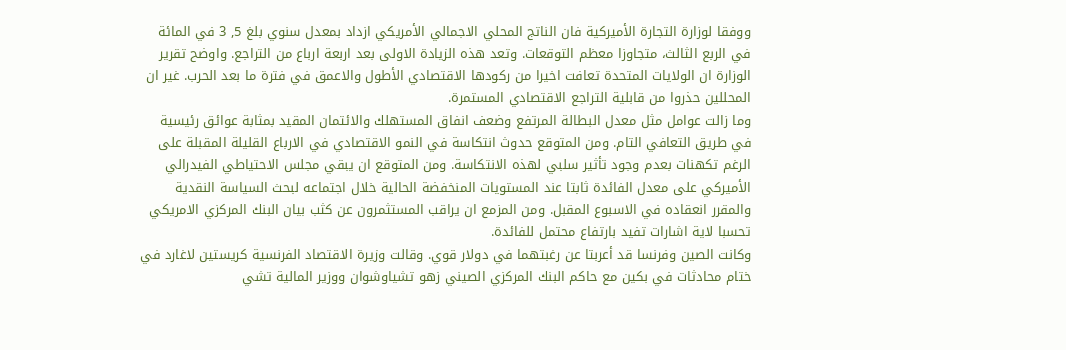ووفقا لوزارة التجارة الأميركية فان الناتج المحلي الاجمالي الأمريكي ازداد بمعدل سنوي بلغ 5, 3 في المائة في الربع الثالث، متجاوزا معظم التوقعات. وتعد هذه الزيادة الاولى بعد اربعة ارباع من التراجع. واوضح تقرير الوزارة ان الولايات المتحدة تعافت اخيرا من ركودها الاقتصادي الأطول والاعمق في فترة ما بعد الحرب. غير ان المحللين حذروا من قابلية التراجع الاقتصادي المستمرة.
وما زالت عوامل مثل معدل البطالة المرتفع وضعف انفاق المستهلك والائتمان المقيد بمثابة عوائق رئيسية في طريق التعافي التام. ومن المتوقع حدوث انتكاسة في النمو الاقتصادي في الارباع القليلة المقبلة على الرغم تكهنات بعدم وجود تأثير سلبي لهذه الانتكاسة. ومن المتوقع ان يبقي مجلس الاحتياطي الفيدرالي الأميركي على معدل الفائدة ثابتا عند المستويات المنخفضة الحالية خلال اجتماعه لبحث السياسة النقدية والمقرر انعقاده في الاسبوع المقبل. ومن المزمع ان يراقب المستثمرون عن كثب بيان البنك المركزي الامريكي تحسبا لاية اشارات تفيد بارتفاع محتمل للفائدة.
وكانت الصين وفرنسا قد أعربتا عن رغبتهما في دولار قوي. وقالت وزيرة الاقتصاد الفرنسية كريستين لاغارد في ختام محادثات في بكين مع حاكم البنك المركزي الصيني زهو تشياوشوان ووزير المالية تشي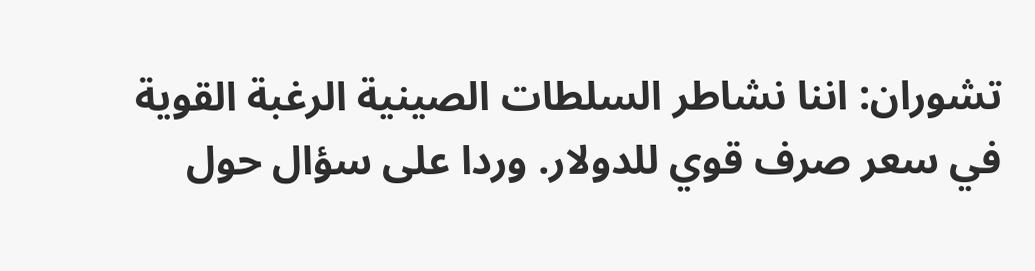تشوران: اننا نشاطر السلطات الصينية الرغبة القوية في سعر صرف قوي للدولار. وردا على سؤال حول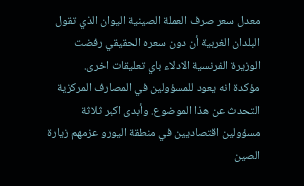معدل سعر صرف العملة الصينية اليوان الذي تقول البلدان الغربية أن دون سعره الحقيقي رفضت الوزيرة الفرنسية الادلاء باي تعليقات اخرى.
مؤكدة انه يعود للمسؤولين في المصارف المركزية التحدث عن هذا الموضوع. وأبدى اكبر ثلاثة مسؤولين اقتصاديين في منطقة اليورو عزمهم زيارة الصين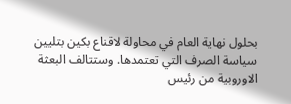بحلول نهاية العام في محاولة لاقناع بكين بتليين سياسة الصرف التي تعتمدها. وستتالف البعثة الاوروبية من رئيس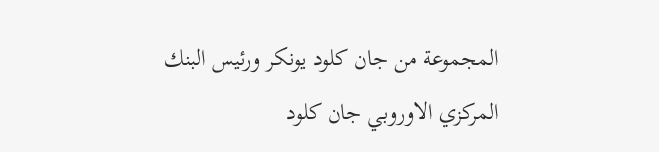المجموعة من جان كلود يونكر ورئيس البنك المركزي الاوروبي جان كلود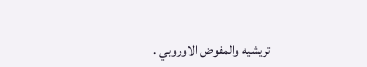تريشيه والمفوض الاوروبي .